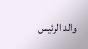والد الرئيس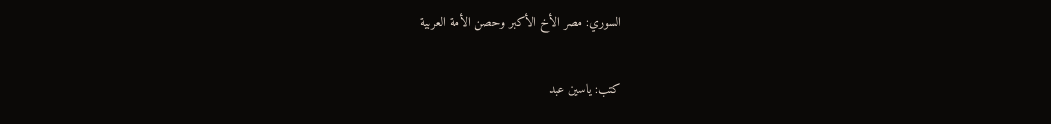السوري: مصر الأخ الأكبر وحصن الأمة العربية

كتب: ياسين عبد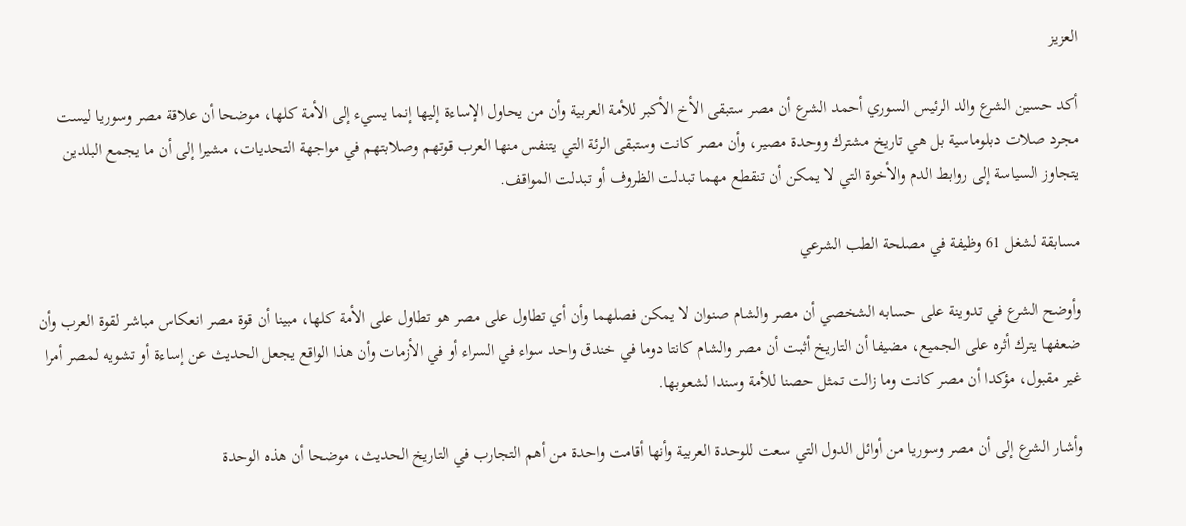العزيز

أكد حسين الشرع والد الرئيس السوري أحمد الشرع أن مصر ستبقى الأخ الأكبر للأمة العربية وأن من يحاول الإساءة إليها إنما يسيء إلى الأمة كلها، موضحا أن علاقة مصر وسوريا ليست مجرد صلات دبلوماسية بل هي تاريخ مشترك ووحدة مصير، وأن مصر كانت وستبقى الرئة التي يتنفس منها العرب قوتهم وصلابتهم في مواجهة التحديات، مشيرا إلى أن ما يجمع البلدين يتجاوز السياسة إلى روابط الدم والأخوة التي لا يمكن أن تنقطع مهما تبدلت الظروف أو تبدلت المواقف.

مسابقة لشغل 61 وظيفة في مصلحة الطب الشرعي

وأوضح الشرع في تدوينة على حسابه الشخصي أن مصر والشام صنوان لا يمكن فصلهما وأن أي تطاول على مصر هو تطاول على الأمة كلها، مبينا أن قوة مصر انعكاس مباشر لقوة العرب وأن ضعفها يترك أثره على الجميع، مضيفا أن التاريخ أثبت أن مصر والشام كانتا دوما في خندق واحد سواء في السراء أو في الأزمات وأن هذا الواقع يجعل الحديث عن إساءة أو تشويه لمصر أمرا غير مقبول، مؤكدا أن مصر كانت وما زالت تمثل حصنا للأمة وسندا لشعوبها.

وأشار الشرع إلى أن مصر وسوريا من أوائل الدول التي سعت للوحدة العربية وأنها أقامت واحدة من أهم التجارب في التاريخ الحديث، موضحا أن هذه الوحدة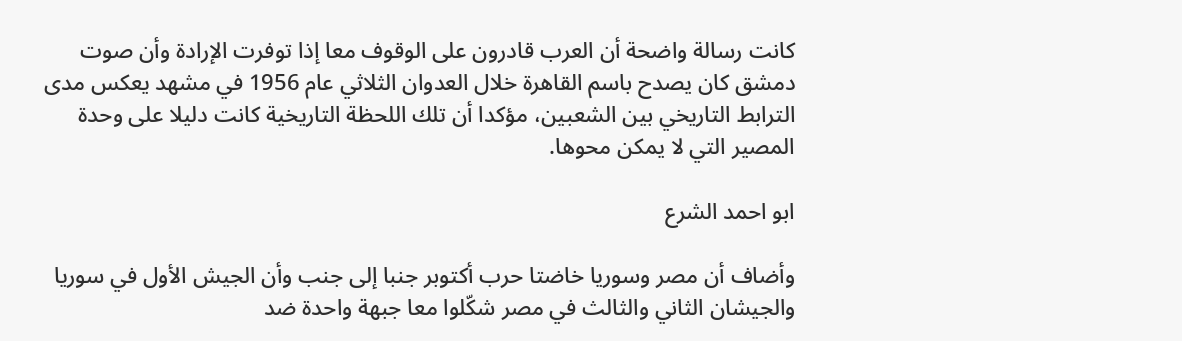كانت رسالة واضحة أن العرب قادرون على الوقوف معا إذا توفرت الإرادة وأن صوت دمشق كان يصدح باسم القاهرة خلال العدوان الثلاثي عام 1956 في مشهد يعكس مدى الترابط التاريخي بين الشعبين، مؤكدا أن تلك اللحظة التاريخية كانت دليلا على وحدة المصير التي لا يمكن محوها.

ابو احمد الشرع

وأضاف أن مصر وسوريا خاضتا حرب أكتوبر جنبا إلى جنب وأن الجيش الأول في سوريا والجيشان الثاني والثالث في مصر شكّلوا معا جبهة واحدة ضد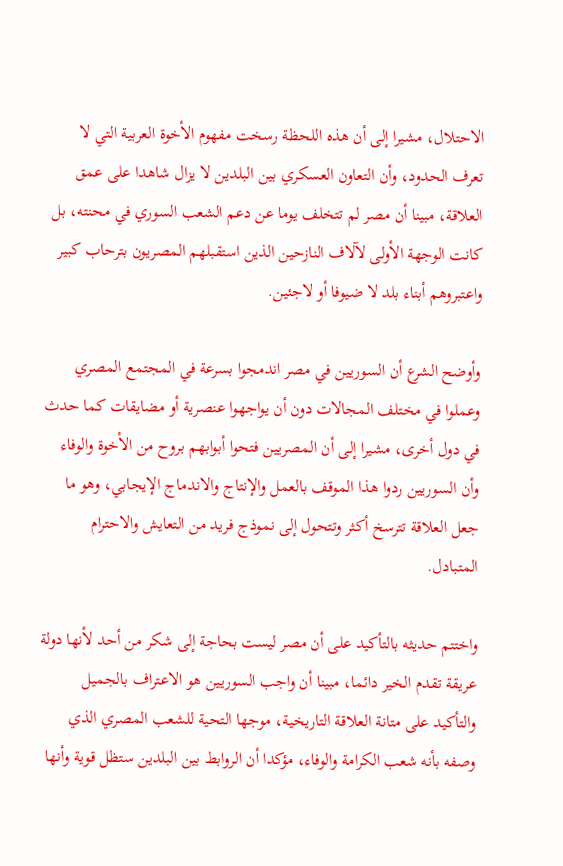الاحتلال، مشيرا إلى أن هذه اللحظة رسخت مفهوم الأخوة العربية التي لا تعرف الحدود، وأن التعاون العسكري بين البلدين لا يزال شاهدا على عمق العلاقة، مبينا أن مصر لم تتخلف يوما عن دعم الشعب السوري في محنته، بل كانت الوجهة الأولى لآلاف النازحين الذين استقبلهم المصريون بترحاب كبير واعتبروهم أبناء بلد لا ضيوفا أو لاجئين.

وأوضح الشرع أن السوريين في مصر اندمجوا بسرعة في المجتمع المصري وعملوا في مختلف المجالات دون أن يواجهوا عنصرية أو مضايقات كما حدث في دول أخرى، مشيرا إلى أن المصريين فتحوا أبوابهم بروح من الأخوة والوفاء وأن السوريين ردوا هذا الموقف بالعمل والإنتاج والاندماج الإيجابي، وهو ما جعل العلاقة تترسخ أكثر وتتحول إلى نموذج فريد من التعايش والاحترام المتبادل.

واختتم حديثه بالتأكيد على أن مصر ليست بحاجة إلى شكر من أحد لأنها دولة عريقة تقدم الخير دائما، مبينا أن واجب السوريين هو الاعتراف بالجميل والتأكيد على متانة العلاقة التاريخية، موجها التحية للشعب المصري الذي وصفه بأنه شعب الكرامة والوفاء، مؤكدا أن الروابط بين البلدين ستظل قوية وأنها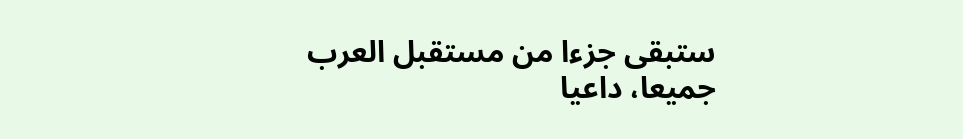ستبقى جزءا من مستقبل العرب جميعا، داعيا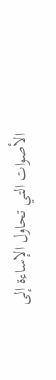الأصوات التي تحاول الإساءة إلى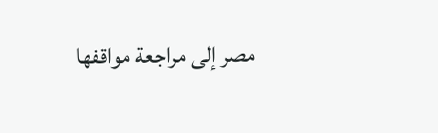مصر إلى مراجعة مواقفها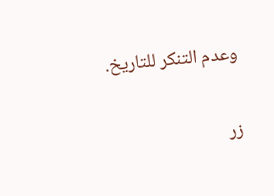وعدم التنكر للتاريخ.

زر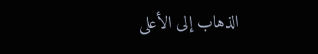الذهاب إلى الأعلى